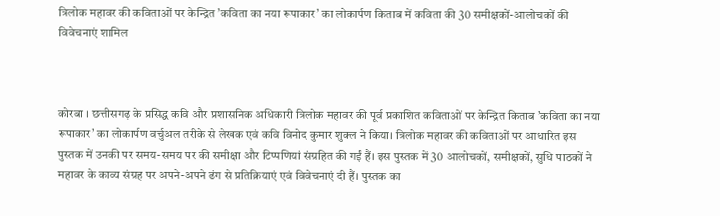त्रिलोक महावर की कविताओं पर केन्द्रित ’कविता का नया रूपाकार’ का लोकार्पण किताब में कविता की 30 समीक्षकों-आलोचकों की विवेचनाएं शामिल



कोरबा । छत्तीसगढ़ के प्रसिद्ध कवि और प्रशासनिक अधिकारी त्रिलोक महावर की पूर्व प्रकाशित कविताओं पर केन्द्रित किताब ’कविता का नया रूपाकार’ का लोकार्पण वर्चुअल तरीके से लेखक एवं कवि विनोद कुमार शुक्ल ने किया। त्रिलोक महावर की कविताओं पर आधारित इस पुस्तक में उनकी पर समय-समय पर की समीक्षा और टिप्पणियां संग्रहित की गईं हैं। इस पुस्तक में 30 आलोचकों, समीक्षकों, सुधि पाठकों ने महावर के काव्य संग्रह पर अपने-अपने ढंग से प्रतिक्रियाएं एवं विवेचनाएं दी हैं। पुस्तक का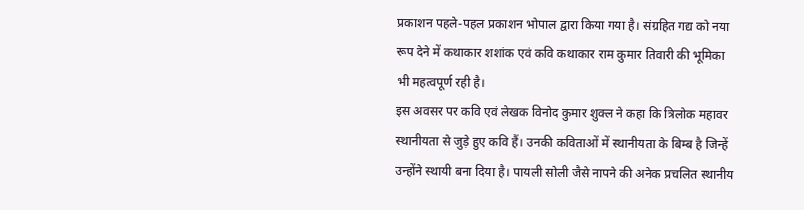प्रकाशन पहले-पहल प्रकाशन भोपाल द्वारा किया गया है। संग्रहित गद्य को नया रूप देने में कथाकार शशांक एवं कवि कथाकार राम कुमार तिवारी की भूमिका भी महत्वपूर्ण रही है।
इस अवसर पर कवि एवं लेखक विनोद कुमार शुक्ल ने कहा कि त्रिलोक महावर स्थानीयता से जुड़े हुए कवि हैं। उनकी कविताओं में स्थानीयता के बिम्ब है जिन्हें उन्होंने स्थायी बना दिया है। पायली सोली जैसे नापने की अनेक प्रचलित स्थानीय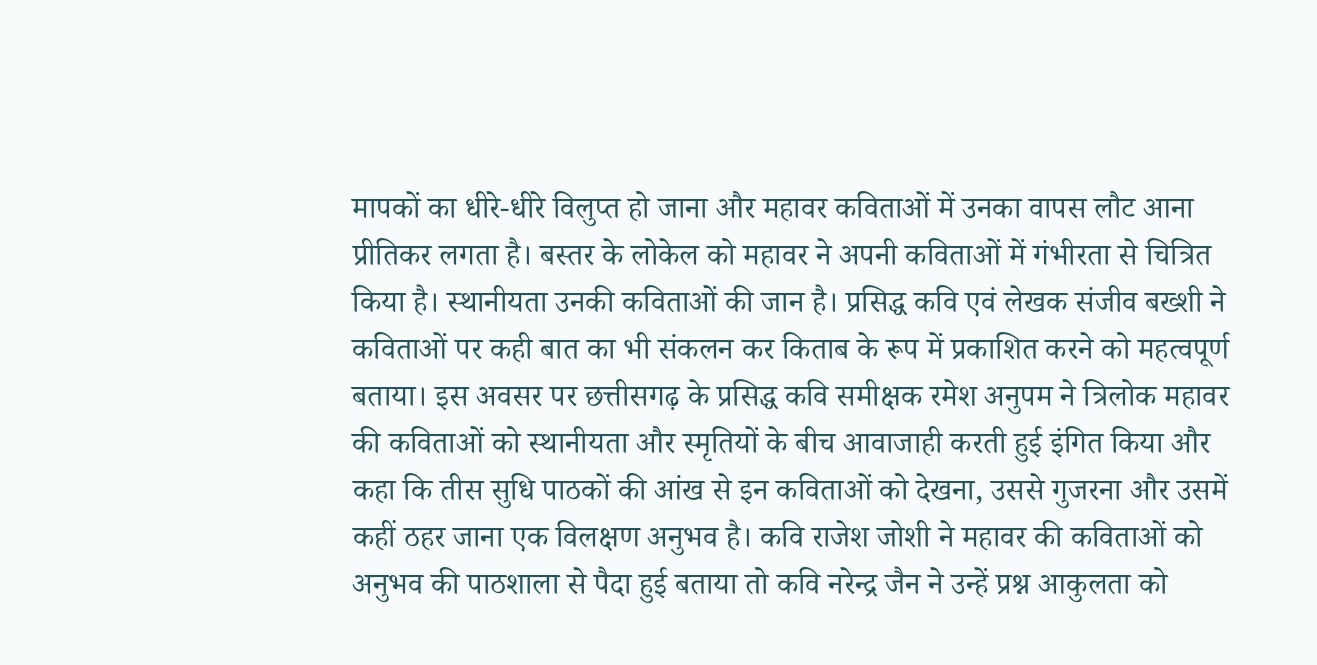मापकों का धीरे-धीरे विलुप्त हो जाना और महावर कविताओं में उनका वापस लौट आना प्रीतिकर लगता है। बस्तर के लोकेल को महावर ने अपनी कविताओं में गंभीरता से चित्रित किया है। स्थानीयता उनकी कविताओं की जान है। प्रसिद्ध कवि एवं लेखक संजीव बख्शी ने कविताओं पर कही बात का भी संकलन कर किताब के रूप में प्रकाशित करने को महत्वपूर्ण बताया। इस अवसर पर छत्तीसगढ़ के प्रसिद्ध कवि समीक्षक रमेश अनुपम ने त्रिलोक महावर की कविताओं को स्थानीयता और स्मृतियों के बीच आवाजाही करती हुई इंगित किया और कहा कि तीस सुधि पाठकों की आंख से इन कविताओं को देखना, उससे गुजरना और उसमें कहीं ठहर जाना एक विलक्षण अनुभव है। कवि राजेश जोशी ने महावर की कविताओं को अनुभव की पाठशाला से पैदा हुई बताया तो कवि नरेन्द्र जैन ने उन्हें प्रश्न आकुलता को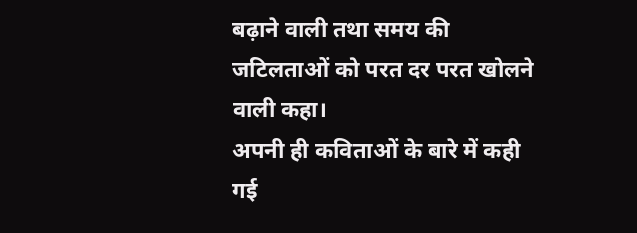बढ़ाने वाली तथा समय की जटिलताओं को परत दर परत खोलने वाली कहा।
अपनी ही कविताओं के बारे में कही गई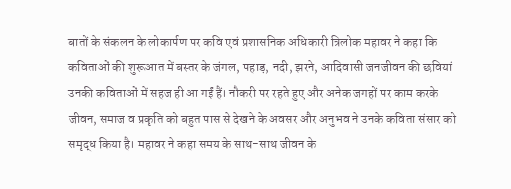बातों के संकलन के लोकार्पण पर कवि एवं प्रशासनिक अधिकारी त्रिलोक महावर ने कहा कि कविताओं की शुरूआत में बस्तर के जंगल, पहाड़, नदी, झरने, आदिवासी जनजीवन की छवियां उनकी कविताओं में सहज ही आ गईं हैं। नौकरी पर रहते हुए और अनेक जगहों पर काम करके जीवन, समाज व प्रकृति को बहुत पास से देखने के अवसर और अनुभव ने उनके कविता संसार को समृद्ध किया है। महावर ने कहा समय के साथ-साथ जीवन के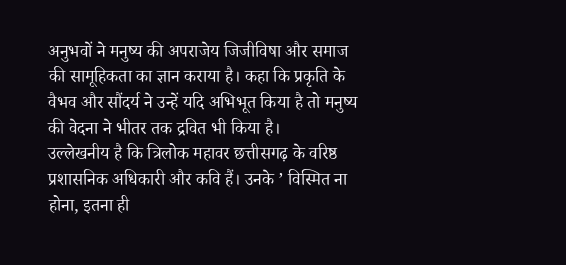अनुभवों ने मनुष्य की अपराजेय जिजीविषा और समाज की सामूहिकता का ज्ञान कराया है। कहा कि प्रकृति के वैभव और सौंदर्य ने उन्हें यदि अभिभूत किया है तो मनुष्य की वेदना ने भीतर तक द्रवित भी किया है।
उल्लेखनीय है कि त्रिलोक महावर छत्तीसगढ़ के वरिष्ठ प्रशासनिक अधिकारी और कवि हैं। उनके ’ विस्मित ना होना, इतना ही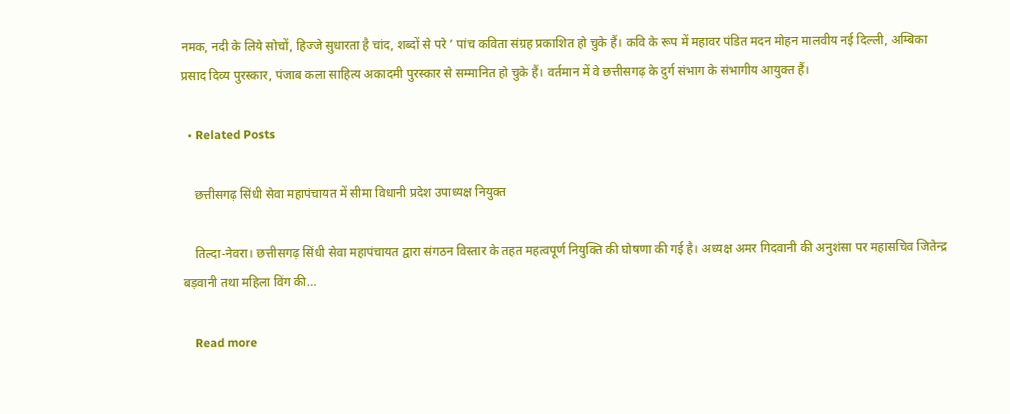नमक, नदी के लिये सोचों, हिज्जे सुधारता है चांद, शब्दों से परे ’ पांच कविता संग्रह प्रकाशित हो चुके हैं। कवि के रूप में महावर पंडित मदन मोहन मालवीय नई दिल्ली, अम्बिका प्रसाद दिव्य पुरस्कार, पंजाब कला साहित्य अकादमी पुरस्कार से सम्मानित हो चुके हैं। वर्तमान में वे छत्तीसगढ़ के दुर्ग संभाग के संभागीय आयुक्त हैं।

  • Related Posts

    छत्तीसगढ़ सिंधी सेवा महापंचायत में सीमा विधानी प्रदेश उपाध्यक्ष नियुक्त

    तिल्दा-नेवरा। छत्तीसगढ़ सिंधी सेवा महापंचायत द्वारा संगठन विस्तार के तहत महत्वपूर्ण नियुक्ति की घोषणा की गई है। अध्यक्ष अमर गिदवानी की अनुशंसा पर महासचिव जितेन्द्र बड़वानी तथा महिला विंग की…

    Read more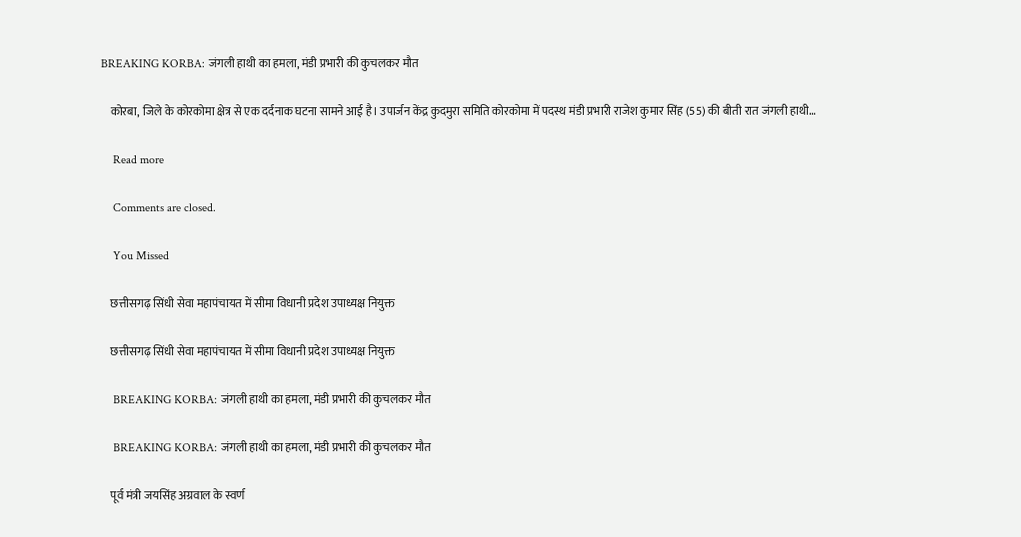BREAKING KORBA: जंगली हाथी का हमला, मंडी प्रभारी की कुचलकर मौत

    कोरबा, जिले के कोरकोमा क्षेत्र से एक दर्दनाक घटना सामने आई है। उपार्जन केंद्र कुदमुरा समिति कोरकोमा में पदस्थ मंडी प्रभारी राजेश कुमार सिंह (55) की बीती रात जंगली हाथी…

    Read more

    Comments are closed.

    You Missed

    छत्तीसगढ़ सिंधी सेवा महापंचायत में सीमा विधानी प्रदेश उपाध्यक्ष नियुक्त

    छत्तीसगढ़ सिंधी सेवा महापंचायत में सीमा विधानी प्रदेश उपाध्यक्ष नियुक्त

    BREAKING KORBA: जंगली हाथी का हमला, मंडी प्रभारी की कुचलकर मौत

    BREAKING KORBA: जंगली हाथी का हमला, मंडी प्रभारी की कुचलकर मौत

    पूर्व मंत्री जयसिंह अग्रवाल के स्वर्ण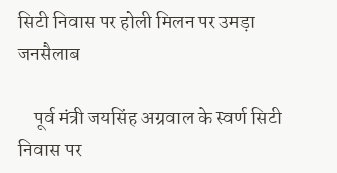सिटी निवास पर होली मिलन पर उमड़ा जनसैलाब

    पूर्व मंत्री जयसिंह अग्रवाल के स्वर्ण सिटी निवास पर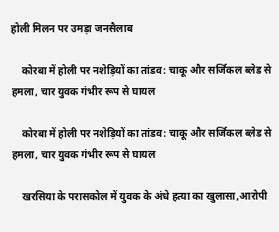होली मिलन पर उमड़ा जनसैलाब

    कोरबा में होली पर नशेड़ियों का तांडव: चाकू और सर्जिकल ब्लेड से हमला, चार युवक गंभीर रूप से घायल

    कोरबा में होली पर नशेड़ियों का तांडव: चाकू और सर्जिकल ब्लेड से हमला, चार युवक गंभीर रूप से घायल

    खरसिया के परासकोल में युवक के अंधे हत्या का खुलासा,आरोपी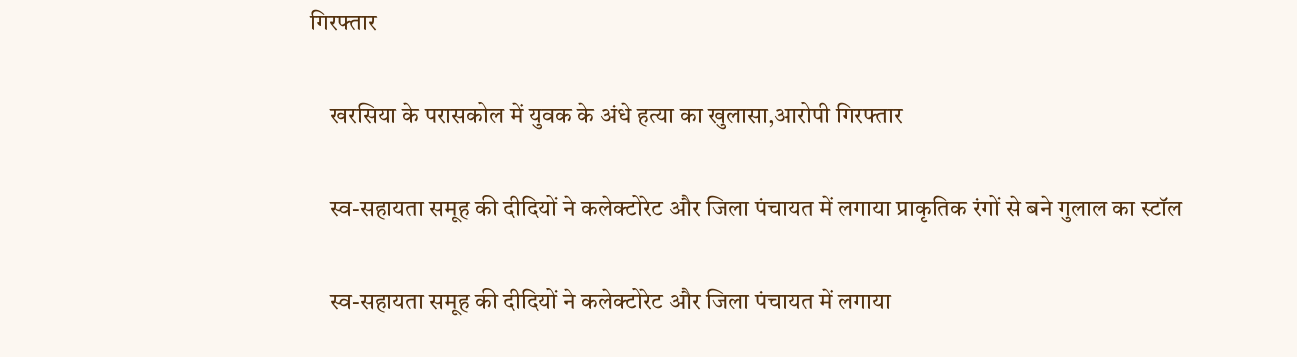गिरफ्तार

    खरसिया के परासकोल में युवक के अंधे हत्या का खुलासा,आरोपी गिरफ्तार

    स्व-सहायता समूह की दीदियों ने कलेक्टोरेट और जिला पंचायत में लगाया प्राकृतिक रंगों से बने गुलाल का स्टॉल

    स्व-सहायता समूह की दीदियों ने कलेक्टोरेट और जिला पंचायत में लगाया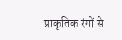प्राकृतिक रंगों से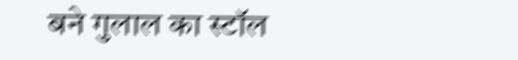बने गुलाल का स्टॉल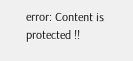error: Content is protected !!